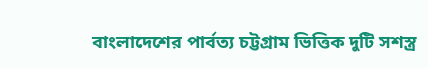বাংলাদেশের পার্বত্য চট্টগ্রাম ভিত্তিক দুটি সশস্ত্র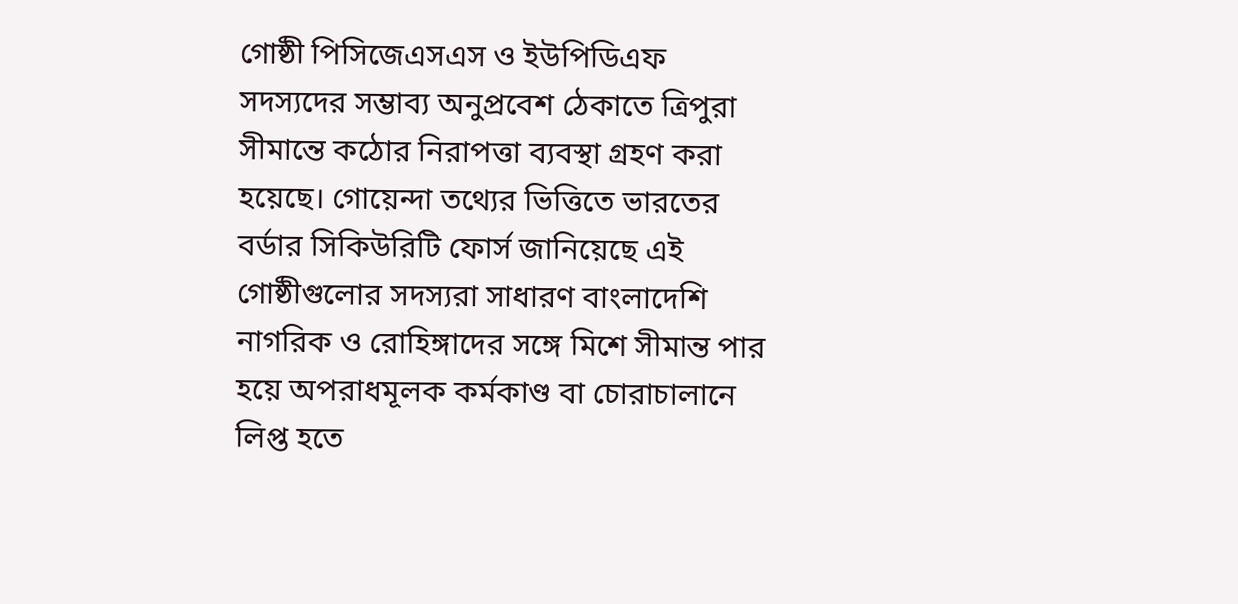গোষ্ঠী পিসিজেএসএস ও ইউপিডিএফ সদস্যদের সম্ভাব্য অনুপ্রবেশ ঠেকাতে ত্রিপুরা সীমান্তে কঠোর নিরাপত্তা ব্যবস্থা গ্রহণ করা হয়েছে। গোয়েন্দা তথ্যের ভিত্তিতে ভারতের বর্ডার সিকিউরিটি ফোর্স জানিয়েছে এই গোষ্ঠীগুলোর সদস্যরা সাধারণ বাংলাদেশি নাগরিক ও রোহিঙ্গাদের সঙ্গে মিশে সীমান্ত পার হয়ে অপরাধমূলক কর্মকাণ্ড বা চোরাচালানে লিপ্ত হতে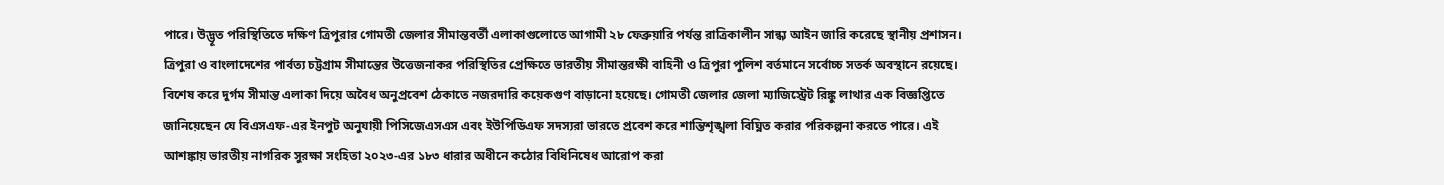পারে। উদ্ভূত পরিস্থিতিতে দক্ষিণ ত্রিপুরার গোমতী জেলার সীমান্তবর্তী এলাকাগুলোতে আগামী ২৮ ফেব্রুয়ারি পর্যন্ত রাত্রিকালীন সান্ধ্য আইন জারি করেছে স্থানীয় প্রশাসন।
ত্রিপুরা ও বাংলাদেশের পার্বত্য চট্টগ্রাম সীমান্তের উত্তেজনাকর পরিস্থিতির প্রেক্ষিতে ভারতীয় সীমান্তরক্ষী বাহিনী ও ত্রিপুরা পুলিশ বর্তমানে সর্বোচ্চ সতর্ক অবস্থানে রয়েছে। বিশেষ করে দুর্গম সীমান্ত এলাকা দিয়ে অবৈধ অনুপ্রবেশ ঠেকাতে নজরদারি কয়েকগুণ বাড়ানো হয়েছে। গোমতী জেলার জেলা ম্যাজিস্ট্রেট রিঙ্কু লাথার এক বিজ্ঞপ্তিতে জানিয়েছেন যে বিএসএফ-এর ইনপুট অনুযায়ী পিসিজেএসএস এবং ইউপিডিএফ সদস্যরা ভারতে প্রবেশ করে শান্তিশৃঙ্খলা বিঘ্নিত করার পরিকল্পনা করতে পারে। এই আশঙ্কায় ভারতীয় নাগরিক সুরক্ষা সংহিতা ২০২৩-এর ১৮৩ ধারার অধীনে কঠোর বিধিনিষেধ আরোপ করা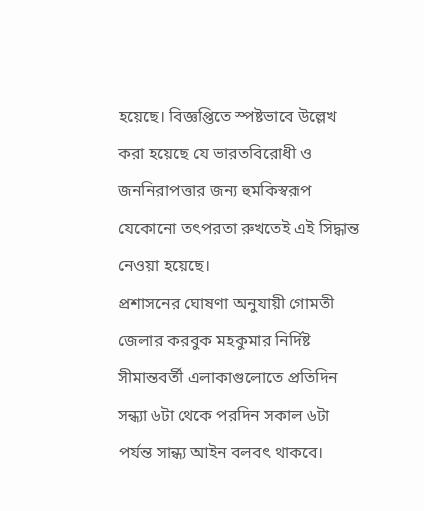হয়েছে। বিজ্ঞপ্তিতে স্পষ্টভাবে উল্লেখ করা হয়েছে যে ভারতবিরোধী ও জননিরাপত্তার জন্য হুমকিস্বরূপ যেকোনো তৎপরতা রুখতেই এই সিদ্ধান্ত নেওয়া হয়েছে।
প্রশাসনের ঘোষণা অনুযায়ী গোমতী জেলার করবুক মহকুমার নির্দিষ্ট সীমান্তবর্তী এলাকাগুলোতে প্রতিদিন সন্ধ্যা ৬টা থেকে পরদিন সকাল ৬টা পর্যন্ত সান্ধ্য আইন বলবৎ থাকবে।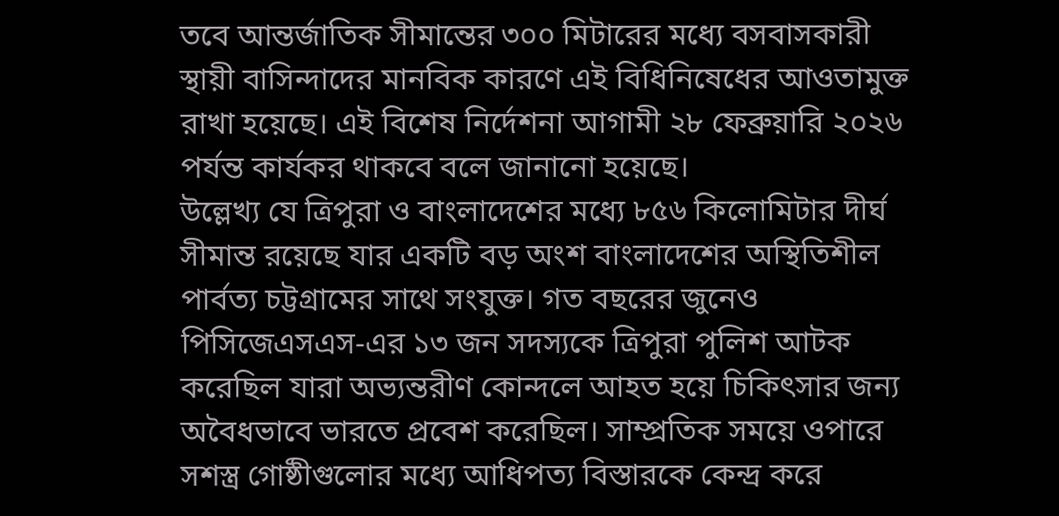তবে আন্তর্জাতিক সীমান্তের ৩০০ মিটারের মধ্যে বসবাসকারী স্থায়ী বাসিন্দাদের মানবিক কারণে এই বিধিনিষেধের আওতামুক্ত রাখা হয়েছে। এই বিশেষ নির্দেশনা আগামী ২৮ ফেব্রুয়ারি ২০২৬ পর্যন্ত কার্যকর থাকবে বলে জানানো হয়েছে।
উল্লেখ্য যে ত্রিপুরা ও বাংলাদেশের মধ্যে ৮৫৬ কিলোমিটার দীর্ঘ সীমান্ত রয়েছে যার একটি বড় অংশ বাংলাদেশের অস্থিতিশীল পার্বত্য চট্টগ্রামের সাথে সংযুক্ত। গত বছরের জুনেও পিসিজেএসএস-এর ১৩ জন সদস্যকে ত্রিপুরা পুলিশ আটক করেছিল যারা অভ্যন্তরীণ কোন্দলে আহত হয়ে চিকিৎসার জন্য অবৈধভাবে ভারতে প্রবেশ করেছিল। সাম্প্রতিক সময়ে ওপারে সশস্ত্র গোষ্ঠীগুলোর মধ্যে আধিপত্য বিস্তারকে কেন্দ্র করে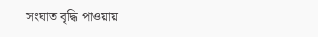সংঘাত বৃদ্ধি পাওয়ায়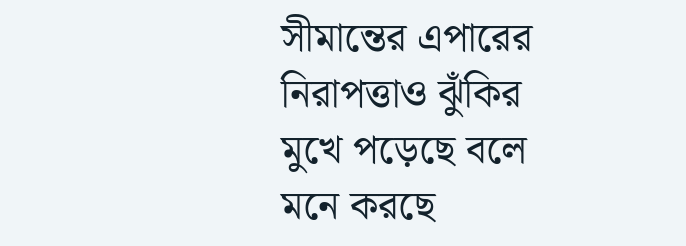সীমান্তের এপারের নিরাপত্তাও ঝুঁকির মুখে পড়েছে বলে মনে করছে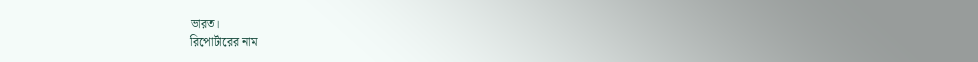ভারত।
রিপোর্টারের নাম